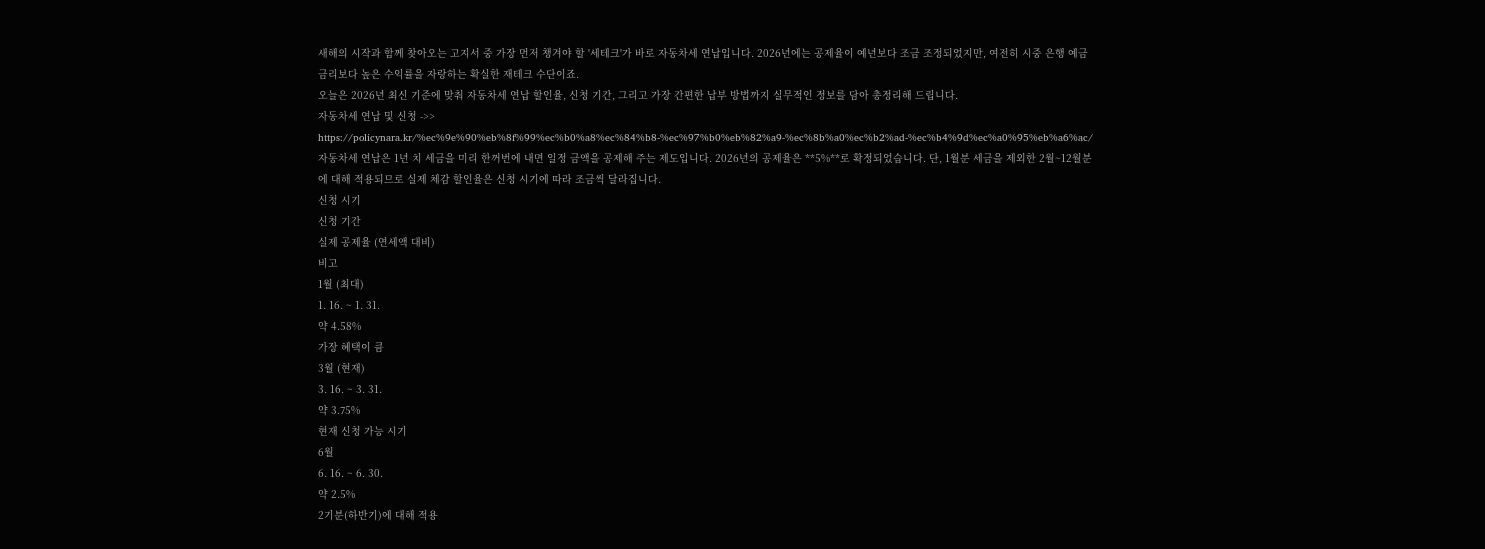새해의 시작과 함께 찾아오는 고지서 중 가장 먼저 챙겨야 할 '세테크'가 바로 자동차세 연납입니다. 2026년에는 공제율이 예년보다 조금 조정되었지만, 여전히 시중 은행 예금 금리보다 높은 수익률을 자랑하는 확실한 재테크 수단이죠.
오늘은 2026년 최신 기준에 맞춰 자동차세 연납 할인율, 신청 기간, 그리고 가장 간편한 납부 방법까지 실무적인 정보를 담아 총정리해 드립니다.
자동차세 연납 및 신청 ->> https://policynara.kr/%ec%9e%90%eb%8f%99%ec%b0%a8%ec%84%b8-%ec%97%b0%eb%82%a9-%ec%8b%a0%ec%b2%ad-%ec%b4%9d%ec%a0%95%eb%a6%ac/
자동차세 연납은 1년 치 세금을 미리 한꺼번에 내면 일정 금액을 공제해 주는 제도입니다. 2026년의 공제율은 **5%**로 확정되었습니다. 단, 1월분 세금을 제외한 2월~12월분에 대해 적용되므로 실제 체감 할인율은 신청 시기에 따라 조금씩 달라집니다.
신청 시기
신청 기간
실제 공제율 (연세액 대비)
비고
1월 (최대)
1. 16. ~ 1. 31.
약 4.58%
가장 혜택이 큼
3월 (현재)
3. 16. ~ 3. 31.
약 3.75%
현재 신청 가능 시기
6월
6. 16. ~ 6. 30.
약 2.5%
2기분(하반기)에 대해 적용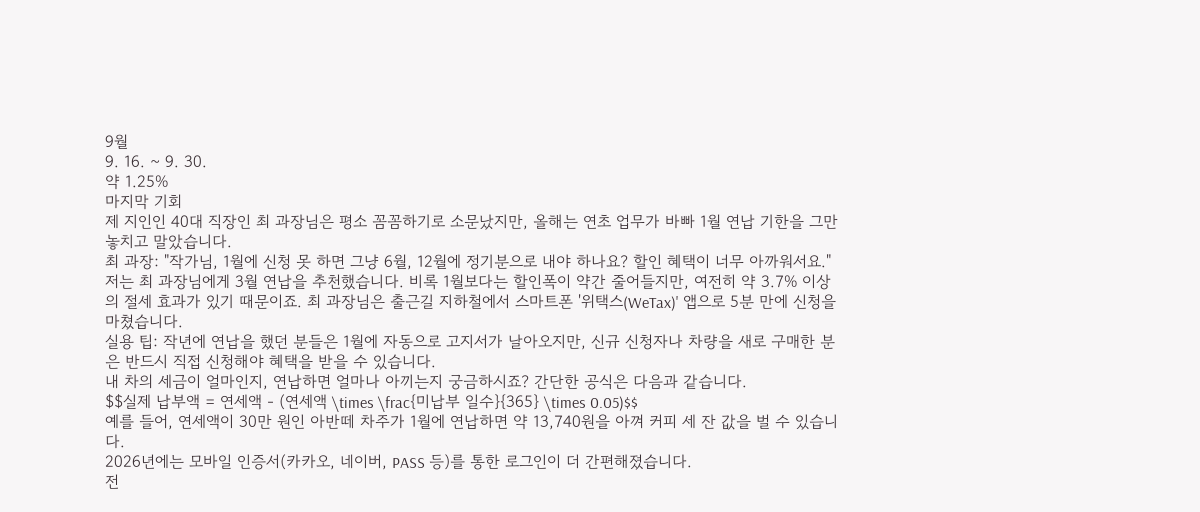9월
9. 16. ~ 9. 30.
약 1.25%
마지막 기회
제 지인인 40대 직장인 최 과장님은 평소 꼼꼼하기로 소문났지만, 올해는 연초 업무가 바빠 1월 연납 기한을 그만 놓치고 말았습니다.
최 과장: "작가님, 1월에 신청 못 하면 그냥 6월, 12월에 정기분으로 내야 하나요? 할인 혜택이 너무 아까워서요."
저는 최 과장님에게 3월 연납을 추천했습니다. 비록 1월보다는 할인폭이 약간 줄어들지만, 여전히 약 3.7% 이상의 절세 효과가 있기 때문이죠. 최 과장님은 출근길 지하철에서 스마트폰 '위택스(WeTax)' 앱으로 5분 만에 신청을 마쳤습니다.
실용 팁: 작년에 연납을 했던 분들은 1월에 자동으로 고지서가 날아오지만, 신규 신청자나 차량을 새로 구매한 분은 반드시 직접 신청해야 혜택을 받을 수 있습니다.
내 차의 세금이 얼마인지, 연납하면 얼마나 아끼는지 궁금하시죠? 간단한 공식은 다음과 같습니다.
$$실제 납부액 = 연세액 - (연세액 \times \frac{미납부 일수}{365} \times 0.05)$$
예를 들어, 연세액이 30만 원인 아반떼 차주가 1월에 연납하면 약 13,740원을 아껴 커피 세 잔 값을 벌 수 있습니다.
2026년에는 모바일 인증서(카카오, 네이버, PASS 등)를 통한 로그인이 더 간편해졌습니다.
전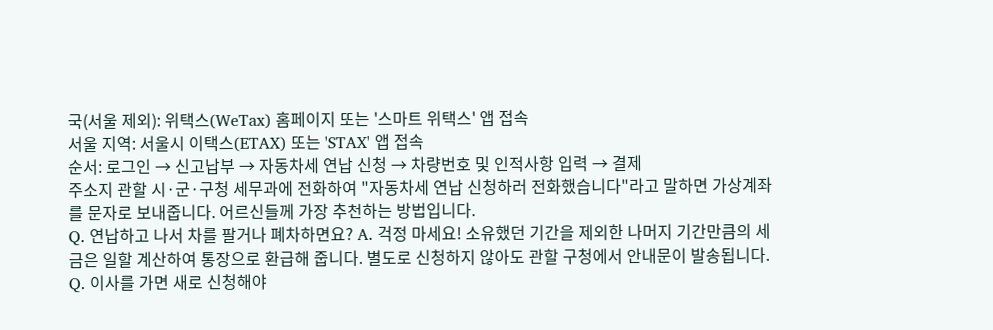국(서울 제외): 위택스(WeTax) 홈페이지 또는 '스마트 위택스' 앱 접속
서울 지역: 서울시 이택스(ETAX) 또는 'STAX' 앱 접속
순서: 로그인 → 신고납부 → 자동차세 연납 신청 → 차량번호 및 인적사항 입력 → 결제
주소지 관할 시·군·구청 세무과에 전화하여 "자동차세 연납 신청하러 전화했습니다"라고 말하면 가상계좌를 문자로 보내줍니다. 어르신들께 가장 추천하는 방법입니다.
Q. 연납하고 나서 차를 팔거나 폐차하면요? A. 걱정 마세요! 소유했던 기간을 제외한 나머지 기간만큼의 세금은 일할 계산하여 통장으로 환급해 줍니다. 별도로 신청하지 않아도 관할 구청에서 안내문이 발송됩니다.
Q. 이사를 가면 새로 신청해야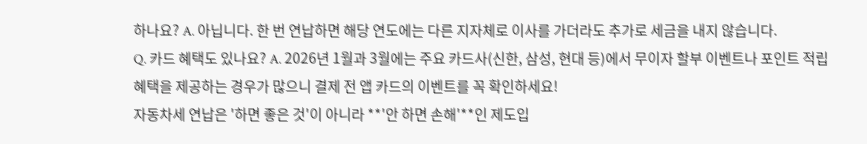하나요? A. 아닙니다. 한 번 연납하면 해당 연도에는 다른 지자체로 이사를 가더라도 추가로 세금을 내지 않습니다.
Q. 카드 혜택도 있나요? A. 2026년 1월과 3월에는 주요 카드사(신한, 삼성, 현대 등)에서 무이자 할부 이벤트나 포인트 적립 혜택을 제공하는 경우가 많으니 결제 전 앱 카드의 이벤트를 꼭 확인하세요!
자동차세 연납은 '하면 좋은 것'이 아니라 **'안 하면 손해'**인 제도입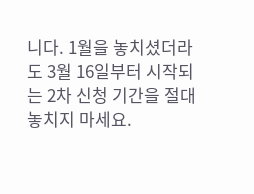니다. 1월을 놓치셨더라도 3월 16일부터 시작되는 2차 신청 기간을 절대 놓치지 마세요.